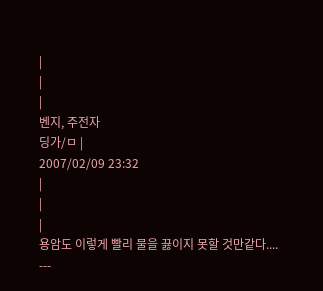|
|
|
벤지, 주전자
딩가/ㅁ |
2007/02/09 23:32
|
|
|
용암도 이렇게 빨리 물을 끓이지 못할 것만같다....
---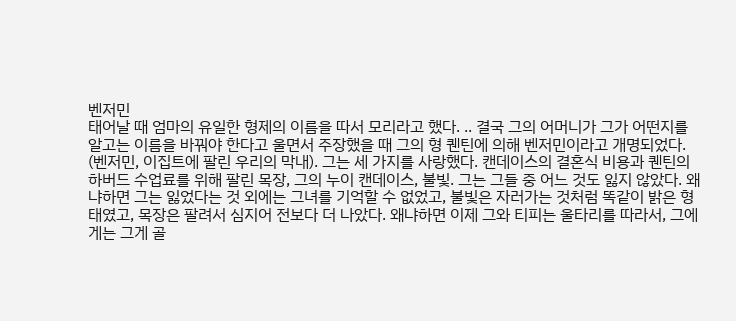벤저민
태어날 때 엄마의 유일한 형제의 이름을 따서 모리라고 했다. .. 결국 그의 어머니가 그가 어떤지를 알고는 이름을 바꿔야 한다고 울면서 주장했을 때 그의 형 퀜틴에 의해 벤저민이라고 개명되었다.
(벤저민, 이집트에 팔린 우리의 막내). 그는 세 가지를 사랑했다. 캔데이스의 결혼식 비용과 퀜틴의 하버드 수업료를 위해 팔린 목장, 그의 누이 캔데이스, 불빛. 그는 그들 중 어느 것도 잃지 않았다. 왜냐하면 그는 잃었다는 것 외에는 그녀를 기억할 수 없었고, 불빛은 자러가는 것처럼 똑같이 밝은 형태였고, 목장은 팔려서 심지어 전보다 더 나았다. 왜냐하면 이제 그와 티피는 울타리를 따라서, 그에게는 그게 골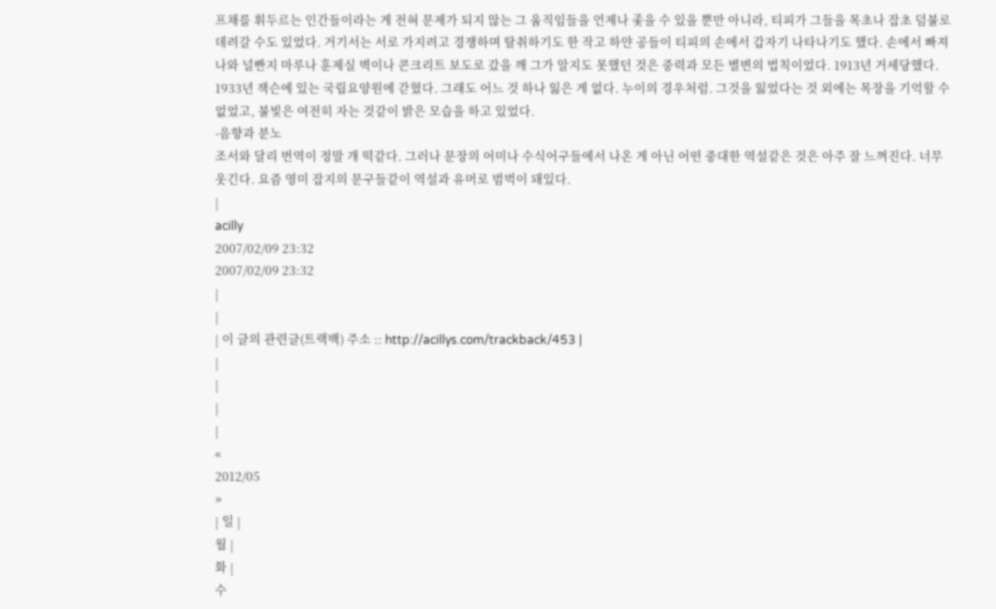프채를 휘두르는 인간들이라는 게 전혀 문제가 되지 않는 그 움직임들을 언제나 좇을 수 있을 뿐만 아니라, 티피가 그들을 목초나 잡초 덤불로 데려갈 수도 있었다. 거기서는 서로 가지려고 경쟁하며 탈취하기도 한 작고 하얀 공들이 티피의 손에서 갑자기 나타나기도 했다. 손에서 빠져나와 널빤지 마루나 훈제실 벽이나 콘크리트 보도로 갔을 깨 그가 알지도 못했던 것은 중력과 모든 별변의 법칙이었다. 1913년 거세당했다. 1933년 잭슨에 있는 국립요양원에 갇혔다. 그래도 어느 것 하나 잃은 게 없다. 누이의 경우처럼. 그것을 잃었다는 것 외에는 목장을 기억할 수 없었고, 불빛은 여전히 자는 것같이 밝은 모습을 하고 있었다.
-음향과 분노
조서와 달리 번역이 정말 개 떡같다. 그러나 문장의 어미나 수식어구들에서 나온 게 아닌 어떤 중대한 역설같은 것은 아주 잘 느껴진다. 너무 웃긴다. 요즘 영미 잡지의 문구들같이 역설과 유머로 범벅이 돼있다.
|
acilly
2007/02/09 23:32
2007/02/09 23:32
|
|
| 이 글의 관련글(트랙백) 주소 :: http://acillys.com/trackback/453 |
|
|
|
|
«
2012/05
»
| 일 |
월 |
화 |
수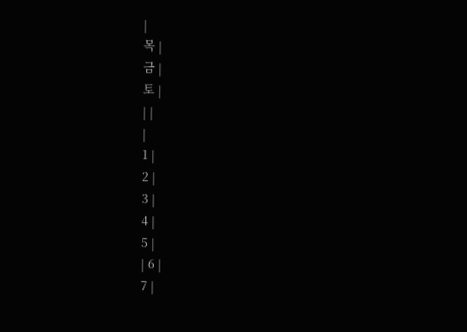|
목 |
금 |
토 |
| |
|
1 |
2 |
3 |
4 |
5 |
| 6 |
7 |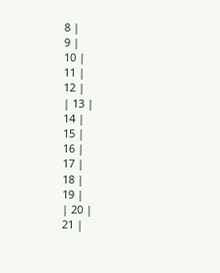8 |
9 |
10 |
11 |
12 |
| 13 |
14 |
15 |
16 |
17 |
18 |
19 |
| 20 |
21 |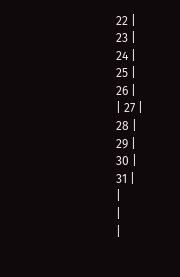22 |
23 |
24 |
25 |
26 |
| 27 |
28 |
29 |
30 |
31 |
|
|
|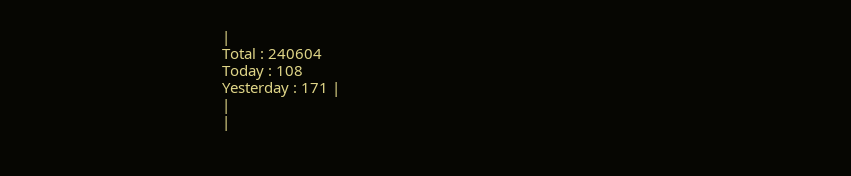|
Total : 240604
Today : 108
Yesterday : 171 |
|
|